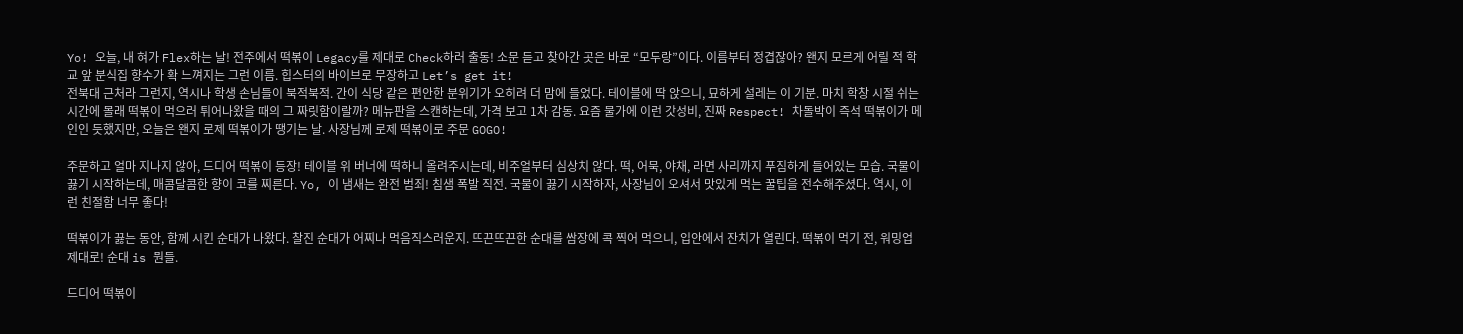Yo! 오늘, 내 혀가 Flex하는 날! 전주에서 떡볶이 Legacy를 제대로 Check하러 출동! 소문 듣고 찾아간 곳은 바로 “모두랑”이다. 이름부터 정겹잖아? 왠지 모르게 어릴 적 학교 앞 분식집 향수가 확 느껴지는 그런 이름. 힙스터의 바이브로 무장하고 Let’s get it!
전북대 근처라 그런지, 역시나 학생 손님들이 북적북적. 간이 식당 같은 편안한 분위기가 오히려 더 맘에 들었다. 테이블에 딱 앉으니, 묘하게 설레는 이 기분. 마치 학창 시절 쉬는 시간에 몰래 떡볶이 먹으러 튀어나왔을 때의 그 짜릿함이랄까? 메뉴판을 스캔하는데, 가격 보고 1차 감동. 요즘 물가에 이런 갓성비, 진짜 Respect! 차돌박이 즉석 떡볶이가 메인인 듯했지만, 오늘은 왠지 로제 떡볶이가 땡기는 날. 사장님께 로제 떡볶이로 주문 GOGO!

주문하고 얼마 지나지 않아, 드디어 떡볶이 등장! 테이블 위 버너에 떡하니 올려주시는데, 비주얼부터 심상치 않다. 떡, 어묵, 야채, 라면 사리까지 푸짐하게 들어있는 모습. 국물이 끓기 시작하는데, 매콤달콤한 향이 코를 찌른다. Yo, 이 냄새는 완전 범죄! 침샘 폭발 직전. 국물이 끓기 시작하자, 사장님이 오셔서 맛있게 먹는 꿀팁을 전수해주셨다. 역시, 이런 친절함 너무 좋다!

떡볶이가 끓는 동안, 함께 시킨 순대가 나왔다. 찰진 순대가 어찌나 먹음직스러운지. 뜨끈뜨끈한 순대를 쌈장에 콕 찍어 먹으니, 입안에서 잔치가 열린다. 떡볶이 먹기 전, 워밍업 제대로! 순대 is 뭔들.

드디어 떡볶이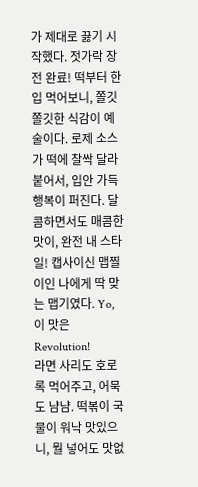가 제대로 끓기 시작했다. 젓가락 장전 완료! 떡부터 한 입 먹어보니, 쫄깃쫄깃한 식감이 예술이다. 로제 소스가 떡에 찰싹 달라붙어서, 입안 가득 행복이 퍼진다. 달콤하면서도 매콤한 맛이, 완전 내 스타일! 캡사이신 맵찔이인 나에게 딱 맞는 맵기였다. Yo, 이 맛은 Revolution!
라면 사리도 호로록 먹어주고, 어묵도 냠냠. 떡볶이 국물이 워낙 맛있으니, 뭘 넣어도 맛없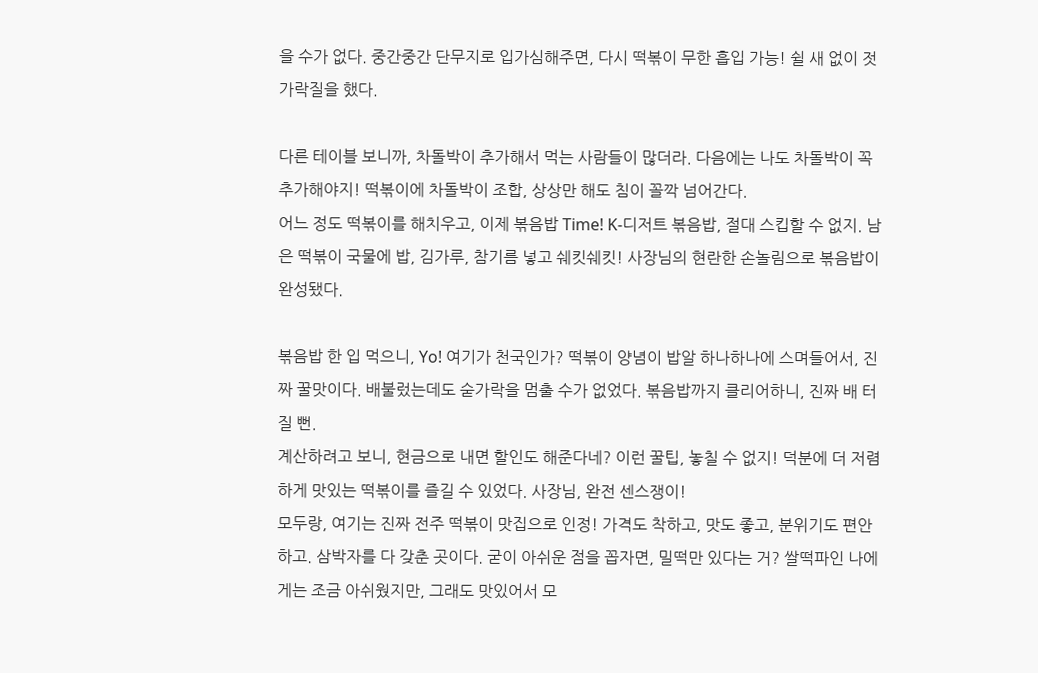을 수가 없다. 중간중간 단무지로 입가심해주면, 다시 떡볶이 무한 흡입 가능! 쉴 새 없이 젓가락질을 했다.

다른 테이블 보니까, 차돌박이 추가해서 먹는 사람들이 많더라. 다음에는 나도 차돌박이 꼭 추가해야지! 떡볶이에 차돌박이 조합, 상상만 해도 침이 꼴깍 넘어간다.
어느 정도 떡볶이를 해치우고, 이제 볶음밥 Time! K-디저트 볶음밥, 절대 스킵할 수 없지. 남은 떡볶이 국물에 밥, 김가루, 참기름 넣고 쉐킷쉐킷! 사장님의 현란한 손놀림으로 볶음밥이 완성됐다.

볶음밥 한 입 먹으니, Yo! 여기가 천국인가? 떡볶이 양념이 밥알 하나하나에 스며들어서, 진짜 꿀맛이다. 배불렀는데도 숟가락을 멈출 수가 없었다. 볶음밥까지 클리어하니, 진짜 배 터질 뻔.
계산하려고 보니, 현금으로 내면 할인도 해준다네? 이런 꿀팁, 놓칠 수 없지! 덕분에 더 저렴하게 맛있는 떡볶이를 즐길 수 있었다. 사장님, 완전 센스쟁이!
모두랑, 여기는 진짜 전주 떡볶이 맛집으로 인정! 가격도 착하고, 맛도 좋고, 분위기도 편안하고. 삼박자를 다 갖춘 곳이다. 굳이 아쉬운 점을 꼽자면, 밀떡만 있다는 거? 쌀떡파인 나에게는 조금 아쉬웠지만, 그래도 맛있어서 모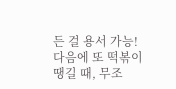든 걸 용서 가능!
다음에 또 떡볶이 땡길 때, 무조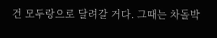건 모두랑으로 달려갈 거다. 그때는 차돌박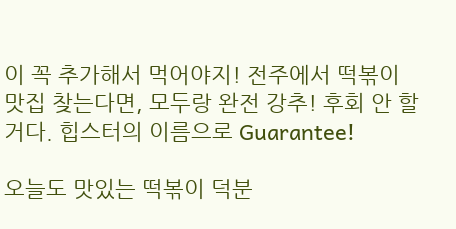이 꼭 추가해서 먹어야지! 전주에서 떡볶이 맛집 찾는다면, 모두랑 완전 강추! 후회 안 할 거다. 힙스터의 이름으로 Guarantee!

오늘도 맛있는 떡볶이 덕분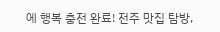에 행복 충전 완료! 전주 맛집 탐방,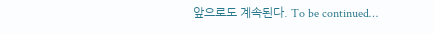앞으로도 계속된다. To be continued…